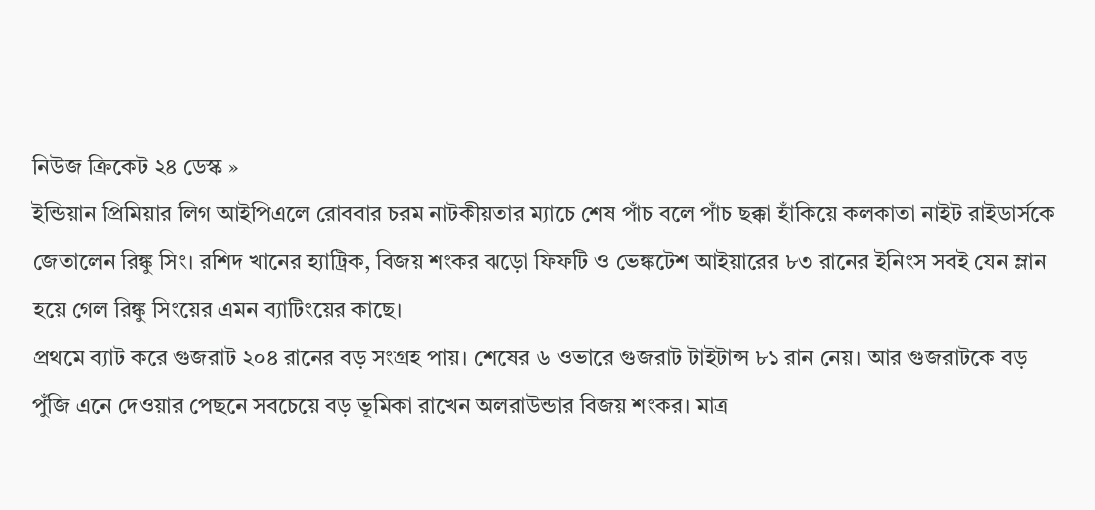নিউজ ক্রিকেট ২৪ ডেস্ক »
ইন্ডিয়ান প্রিমিয়ার লিগ আইপিএলে রোববার চরম নাটকীয়তার ম্যাচে শেষ পাঁচ বলে পাঁচ ছক্কা হাঁকিয়ে কলকাতা নাইট রাইডার্সকে জেতালেন রিঙ্কু সিং। রশিদ খানের হ্যাট্রিক, বিজয় শংকর ঝড়ো ফিফটি ও ভেঙ্কটেশ আইয়ারের ৮৩ রানের ইনিংস সবই যেন ম্লান হয়ে গেল রিঙ্কু সিংয়ের এমন ব্যাটিংয়ের কাছে।
প্রথমে ব্যাট করে গুজরাট ২০৪ রানের বড় সংগ্রহ পায়। শেষের ৬ ওভারে গুজরাট টাইটান্স ৮১ রান নেয়। আর গুজরাটকে বড় পুঁজি এনে দেওয়ার পেছনে সবচেয়ে বড় ভূমিকা রাখেন অলরাউন্ডার বিজয় শংকর। মাত্র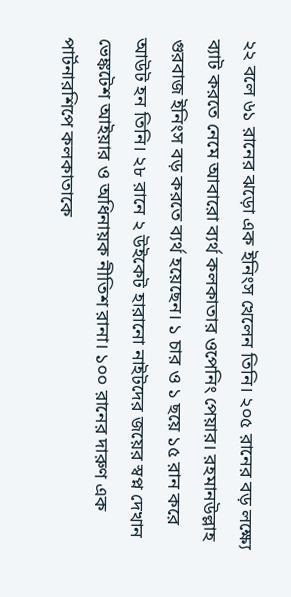২২ বলে ৬১ রানের ঝড়ো এক ইনিংস খেলেন তিনি। ২০৫ রানের বড় লক্ষ্যে ব্যাট করতে নেমে আবারো ব্যর্থ কলকাতার ওপেনিং পেয়ার। রহমানউল্লাহ গুরবাজ ইনিংস বড় করতে ব্যর্থ হয়েছেন। ১ চার ও ১ ছয়ে ১৫ রান করে আউট হন তিনি। ২৮ রানে ২ উইকেট হারানো নাইটদের জয়ের স্বপ্ন দেখান ভেঙ্কটেশ আইয়ার ও অধিনায়ক নীতিশ রানা। ১০০ রানের দারুণ এক পার্টনারশিপে কলকাতাকে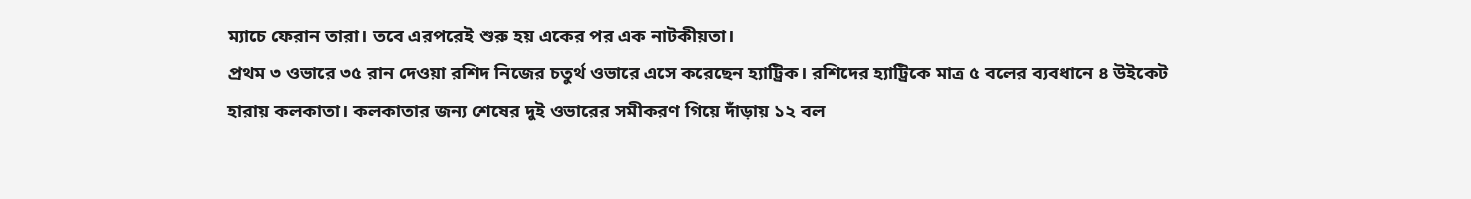ম্যাচে ফেরান তারা। তবে এরপরেই শুরু হয় একের পর এক নাটকীয়তা।
প্রথম ৩ ওভারে ৩৫ রান দেওয়া রশিদ নিজের চতুর্থ ওভারে এসে করেছেন হ্যাট্রিক। রশিদের হ্যাট্রিকে মাত্র ৫ বলের ব্যবধানে ৪ উইকেট হারায় কলকাতা। কলকাতার জন্য শেষের দুই ওভারের সমীকরণ গিয়ে দাঁড়ায় ১২ বল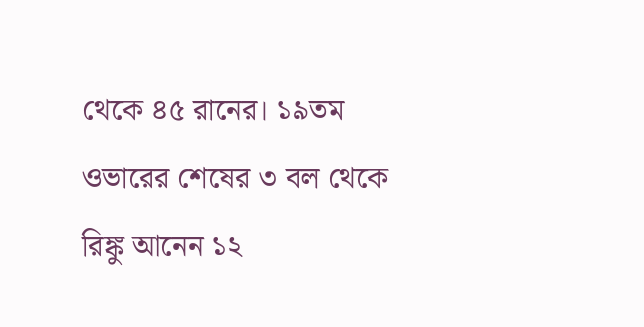থেকে ৪৫ রানের। ১৯তম ওভারের শেষের ৩ বল থেকে রিঙ্কু আনেন ১২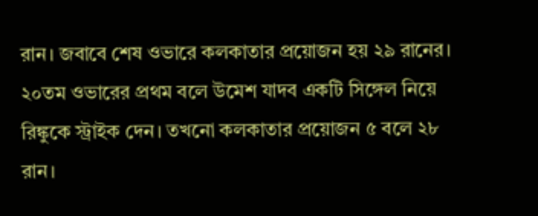রান। জবাবে শেষ ওভারে কলকাতার প্রয়োজন হয় ২৯ রানের। ২০তম ওভারের প্রথম বলে উমেশ যাদব একটি সিঙ্গেল নিয়ে রিঙ্কুকে স্ট্রাইক দেন। তখনো কলকাতার প্রয়োজন ৫ বলে ২৮ রান।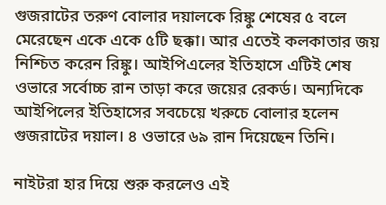গুজরাটের তরুণ বোলার দয়ালকে রিঙ্কু শেষের ৫ বলে মেরেছেন একে একে ৫টি ছক্কা। আর এতেই কলকাতার জয় নিশ্চিত করেন রিঙ্কু। আইপিএলের ইতিহাসে এটিই শেষ ওভারে সর্বোচ্চ রান তাড়া করে জয়ের রেকর্ড। অন্যদিকে আইপিলের ইতিহাসের সবচেয়ে খরুচে বোলার হলেন গুজরাটের দয়াল। ৪ ওভারে ৬৯ রান দিয়েছেন তিনি।

নাইটরা হার দিয়ে শুরু করলেও এই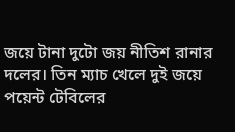জয়ে টানা দুটো জয় নীতিশ রানার দলের। তিন ম্যাচ খেলে দুই জয়ে পয়েন্ট টেবিলের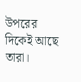উপরের দিকেই আছে তারা।